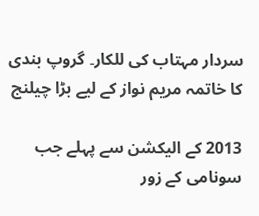سردار مہتاب کی للکار۔ گروپ بندی کا خاتمہ مریم نواز کے لیے بڑا چیلنج

2013 کے الیکشن سے پہلے جب سونامی کے زور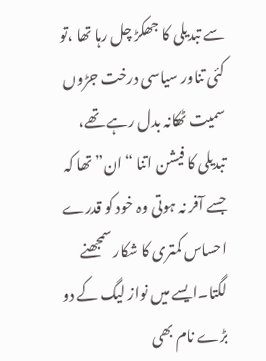سے تبدیلی کا جھکڑ چل رہا تھا ،تو کئی تناور سیاسی درخت جڑوں سمیت ٹھکانہ بدل رہے تھے، تبدیلی کا فیشن اتنا “ان” تھا کہ جسے آفر نہ ہوتی وہ خود کو قدرے احساس کمتری کا شکار سمجھنے لگتا۔ایسے میں نواز لیگ کے دو بڑے نام بھی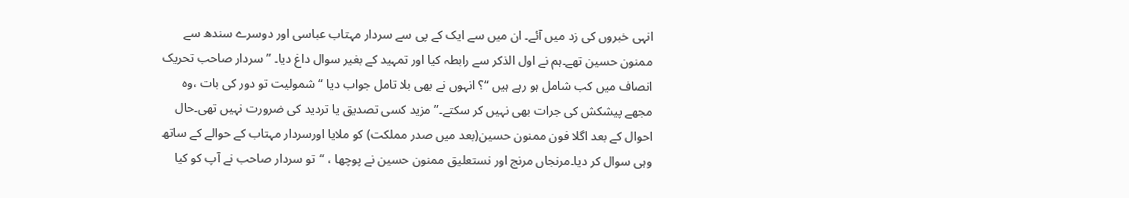انہی خبروں کی زد میں آئے۔ ان میں سے ایک کے پی سے سردار مہتاب عباسی اور دوسرے سندھ سے ممنون حسین تھے۔ہم نے اول الذکر سے رابطہ کیا اور تمہید کے بغیر سوال داغ دیا۔ ” سردار صاحب تحریک انصاف میں کب شامل ہو رہے ہیں “؟ انہوں نے بھی بلا تامل جواب دیا “شمولیت تو دور کی بات ،وہ مجھے پیشکش کی جرات بھی نہیں کر سکتے۔” مزید کسی تصدیق یا تردید کی ضرورت نہیں تھی۔حال احوال کے بعد اگلا فون ممنون حسین(بعد میں صدر مملکت) کو ملایا اورسردار مہتاب کے حوالے کے ساتھ وہی سوال کر دیا۔مرنجاں مرنج اور نستعلیق ممنون حسین نے پوچھا ، “تو سردار صاحب نے آپ کو کیا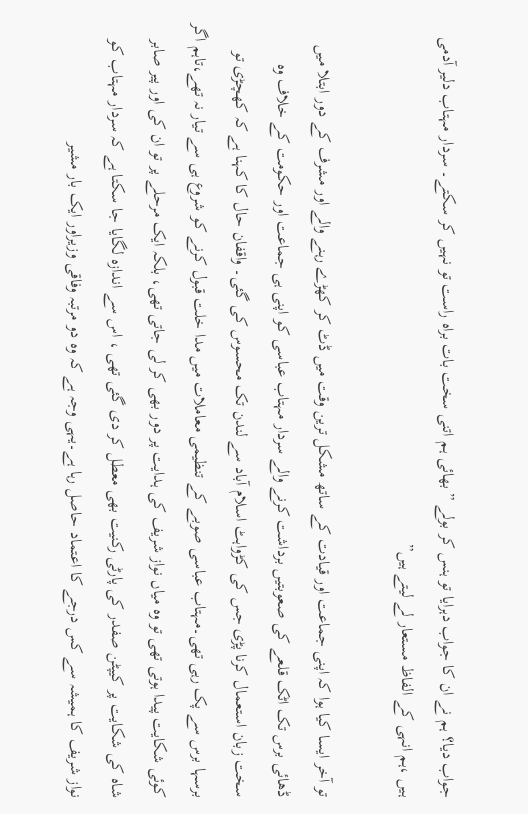جواب دیا؟ ہم نے ان کا جواب دہرایا تو ہنس کر بولے ” بھائی ہم اتنی سخت بات براہ راست تو نہیں کر سکتے۔ سردار مہتاب دلیر آدمی ہیں ،ہم انہی کے الفاظ مستعار لے لیتے ہیں”

تو آخر ایسا کیا ہوا کہ اپنی جماعت اور قیادت کے ساتھ مشکل ترین وقت میں ڈٹ کر کھڑے رہنے والے اور مشرف کے دور ابتلا میں ڈھائی برس تک اٹک قلعے کی صعوبتیں برداشت کرنے والے سردار مہتاب عباسی کو اپنی ہی جماعت اور حکومت کے خلاف وہ سخت زبان استعمال کرنا پڑی جس کی کڑواہٹ اسلام آباد سے لندن تک محسوس کی گئی۔ واقفان حال کا کہنا ہے کہ کھچڑی تو برسہا برس سے پک رہی تھی۔مہتاب عباسی صوبے کے تنظیمی معاملات میں مدا خلت قبول کرنے کو شروع ہی سے تیار نہ تھے،تاہم اگر کوئی شکایت پیدا ہوتی تھی تو وہ میاں نواز شریف کی ہدایت پر دور بھی کر لی جاتی تھی، بلکہ ایک مرحلے پر تو ان کی اور پیر صابر شاہ کی شکایت پر کیپٹن صفدر کی پارٹی رکنیت بھی معطل کر دی گئی تھی ، اس سے اندازہ لگایا جا سکتا ہے کہ سردار مہتاب کو نواز شریف کا ہمیشہ سے کس درجے کا اعتماد حاصل رہا ہے۔یہی وجہ ہے کہ وہ دو مرتبہ وفاقی وزیراور ایک بار مشیر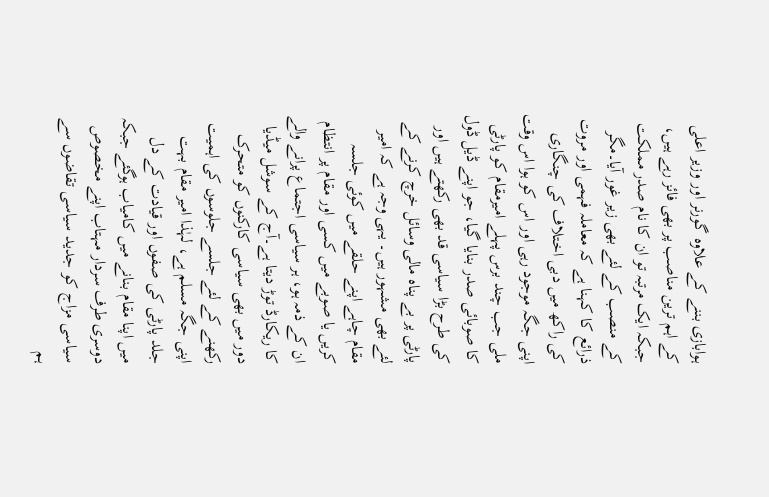ہوابازی بننے کے علاوہ گورنر اور وزیر اعلی کے اہم ترین مناصب پر بھی فائز رہے ہیں، جبکہ ایک مرتبہ تو ان کا نام صدر مملکت کے منصب کے لئے بھی زیر غور آیا۔مگر ذرائع کا کہنا ہے کہ معاملہ فہمی اور مروت کی راکھ میں دبی اختلاف کی چنگاری اپنی جگہ موجود رہی اور اس کو ہوا اس وقت ملی جب چند برس پہلے امیرمقام کو پارٹی کا صوبائی صدر بنایا گیا، جو اپنے ڈیل ڈول کی طرح بڑا سیاسی قد بھی رکھتے ہیں اور پارٹی پر بے پناہ مالی وسائل خرچ کرنے کے لئے بھی مشہور ہیں۔ یہی وجہ ہے کہ امیر مقام چاہے اپنے حلقے میں کوئی جلسہ کریں یا صوبے میں کسی اور مقام پر انتظام ان کے ذمہ ہو، ہر سیاسی اجتماع پرانے والے کا ریکارڈ توڑ دیتا ہے۔آج کے سوشل میڈیا دور میں بھی سیاسی کارکنوں کو متحرک رکھنے کے لئے جلسے جلوسوں کی اہمیت اپنی جگہ مسلم ہے، لہٰذا امیر مقام بہت جلد پارٹی کی صفوں اور قیادت کے دل میں اپنا مقام بنانے میں کامیاب ہوگئے جبکہ دوسری طرف سردار مہتاب اپنے مخصوص سیاسی مزاج کو جدید سیاسی تقاضوں سے ہم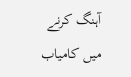آہنگ کرنے میں کامیاب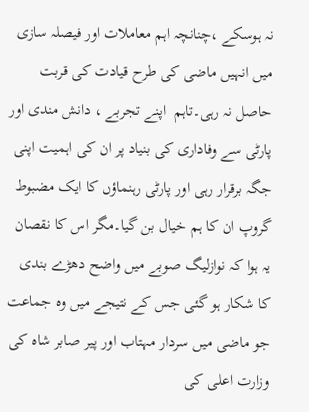نہ ہوسکے ،چنانچہ اہم معاملات اور فیصلہ سازی میں انہیں ماضی کی طرح قیادت کی قربت حاصل نہ رہی۔تاہم  اپنے تجربے ، دانش مندی اور پارٹی سے وفاداری کی بنیاد پر ان کی اہمیت اپنی جگہ برقرار رہی اور پارٹی رہنماؤں کا ایک مضبوط گروپ ان کا ہم خیال بن گیا۔مگر اس کا نقصان یہ ہوا کہ نوازلیگ صوبے میں واضح دھڑے بندی کا شکار ہو گئی جس کے نتیجے میں وہ جماعت جو ماضی میں سردار مہتاب اور پیر صابر شاہ کی وزارت اعلی کی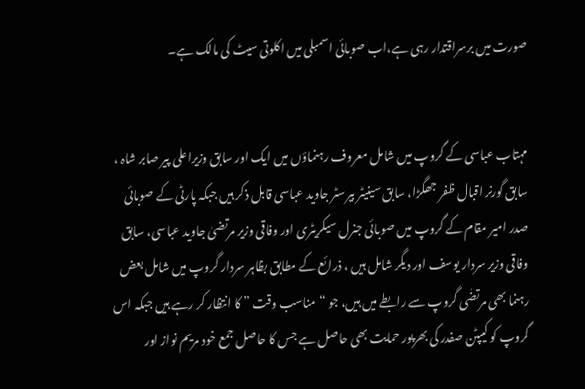صورت میں برسراقتدار رہی ہے،اب صوبائی اسمبلی میں اکلوتی سیٹ کی مالک ہے۔


مہتاب عباسی کے گروپ میں شامل معروف رہنماؤں میں ایک اور سابق وزیراعلی پیر صابر شاہ ، سابق گورنر اقبال ظفر جھگڑا، سابق سینیٹر بیرسٹر جاوید عباسی قابل ذکر ہیں جبکہ پارٹی کے صوبائی صدر امیر مقام کے گروپ میں صوبائی جنرل سیکریٹری اور وفاقی وزیر مرتضیٰ جاوید عباسی، سابق وفاقی وزیر سردار یوسف اور دیگر شامل ہیں ، ذرائع کے مطابق بظاہر سردار گروپ میں شامل بعض رہنما بھی مرتضٰی گروپ سے رابطے میں ہیں، جو “مناسب وقت ” کا انتظار کر رہے ہیں جبکہ اس گروپ کو کیپٹن صفدر کی بھرپور حمایت بھی حاصل ہے جس کا حاصل جمع خود مریم نواز اور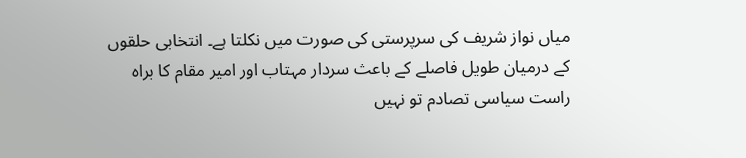میاں نواز شریف کی سرپرستی کی صورت میں نکلتا ہے۔ انتخابی حلقوں کے درمیان طویل فاصلے کے باعث سردار مہتاب اور امیر مقام کا براہ راست سیاسی تصادم تو نہیں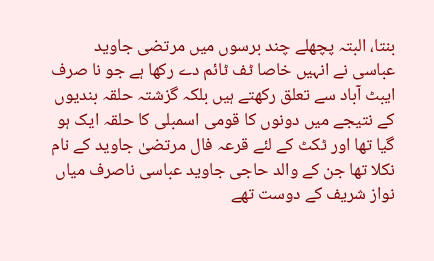بنتا، البتہ پچھلے چند برسوں میں مرتضی جاوید عباسی نے انہیں خاصا ٹف ٹائم دے رکھا ہے جو نا صرف ایبٹ آباد سے تعلق رکھتے ہیں بلکہ گزشتہ حلقہ بندیوں کے نتیجے میں دونوں کا قومی اسمبلی کا حلقہ ایک ہو گیا تھا اور ٹکٹ کے لئے قرعہ فال مرتضیٰ جاوید کے نام نکلا تھا جن کے والد حاجی جاوید عباسی ناصرف میاں نواز شریف کے دوست تھے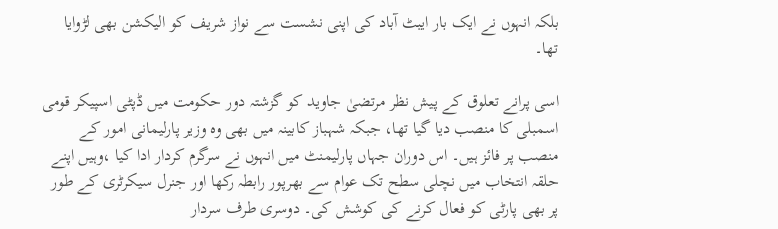بلکہ انہوں نے ایک بار ایبٹ آباد کی اپنی نشست سے نواز شریف کو الیکشن بھی لڑوایا تھا۔

اسی پرانے تعلوق کے پیش نظر مرتضیٰ جاوید کو گزشتہ دور حکومت میں ڈپٹی اسپیکر قومی اسمبلی کا منصب دیا گیا تھا، جبکہ شہباز کابینہ میں بھی وہ وزیر پارلیمانی امور کے منصب پر فائز ہیں۔ اس دوران جہاں پارلیمنٹ میں انہوں نے سرگرم کردار ادا کیا ،وہیں اپنے حلقہ انتخاب میں نچلی سطح تک عوام سے بھرپور رابطہ رکھا اور جنرل سیکرٹری کے طور پر بھی پارٹی کو فعال کرنے کی کوشش کی۔ دوسری طرف سردار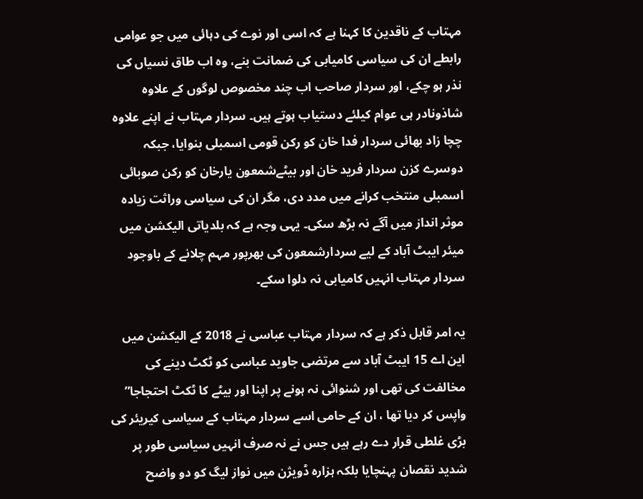مہتاب کے ناقدین کا کہنا ہے کہ اسی اور نوے کی دہائی میں جو عوامی رابطے ان کی سیاسی کامیابی کی ضمانت بنے، وہ اب طاق نسیاں کی نذر ہو چکے، اور سردار صاحب اب چند مخصوص لوگوں کے علاوہ شاذونادر ہی عوام کیلئے دستیاب ہوتے ہیں۔ سردار مہتاب نے اپنے علاوہ چچا زاد بھائی سردار فدا خان کو رکن قومی اسمبلی بنوایا، جبکہ دوسرے کزن سردار فرید خان اور بیٹےشمعون یارخان کو رکن صوبائی اسمبلی منتخب کرانے میں مدد دی، مگر ان کی سیاسی وراثت زیادہ موثر انداز میں آگے نہ بڑھ سکی۔ یہی وجہ ہے کہ بلدیاتی الیکشن میں میئر ایبٹ آباد کے لیے سردارشمعون کی بھرپور مہم چلانے کے باوجود سردار مہتاب انہیں کامیابی نہ دلوا سکے۔

یہ امر قابل ذکر ہے کہ سردار مہتاب عباسی نے 2018 کے الیکشن میں این اے 15 ایبٹ آباد سے مرتضی جاوید عباسی کو ٹکٹ دینے کی مخالفت کی تھی اور شنوائی نہ ہونے پر اپنا اور بیٹے کا ٹکٹ احتجاجا” واپس کر دیا تھا ، ان کے حامی اسے سردار مہتاب کے سیاسی کیریئر کی بڑی غلطی قرار دے رہے ہیں جس نے نہ صرف انہیں سیاسی طور پر شدید نقصان پہنچایا بلکہ ہزارہ ڈویژن میں نواز لیگ کو دو واضح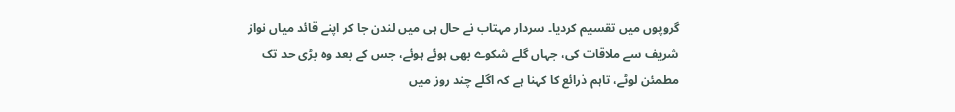گروپوں میں تقسیم کردیا۔ سردار مہتاب نے حال ہی میں لندن جا کر اپنے قائد میاں نواز شریف سے ملاقات کی، جہاں گلے شکوے بھی ہوئے ہوئے، جس کے بعد وہ بڑی حد تک مطمئن لوٹے، تاہم ذرائع کا کہنا ہے کہ اگلے چند روز میں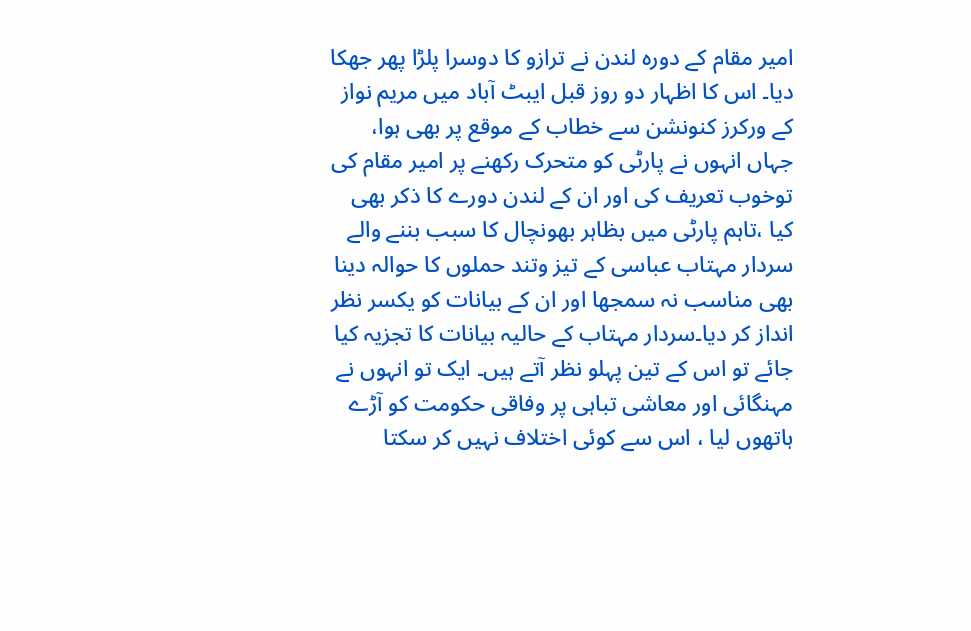امیر مقام کے دورہ لندن نے ترازو کا دوسرا پلڑا پھر جھکا دیا۔ اس کا اظہار دو روز قبل ایبٹ آباد میں مریم نواز کے ورکرز کنونشن سے خطاب کے موقع پر بھی ہوا، جہاں انہوں نے پارٹی کو متحرک رکھنے پر امیر مقام کی توخوب تعریف کی اور ان کے لندن دورے کا ذکر بھی کیا ،تاہم پارٹی میں بظاہر بھونچال کا سبب بننے والے سردار مہتاب عباسی کے تیز وتند حملوں کا حوالہ دینا بھی مناسب نہ سمجھا اور ان کے بیانات کو یکسر نظر انداز کر دیا۔سردار مہتاب کے حالیہ بیانات کا تجزیہ کیا جائے تو اس کے تین پہلو نظر آتے ہیں۔ ایک تو انہوں نے مہنگائی اور معاشی تباہی پر وفاقی حکومت کو آڑے ہاتھوں لیا ، اس سے کوئی اختلاف نہیں کر سکتا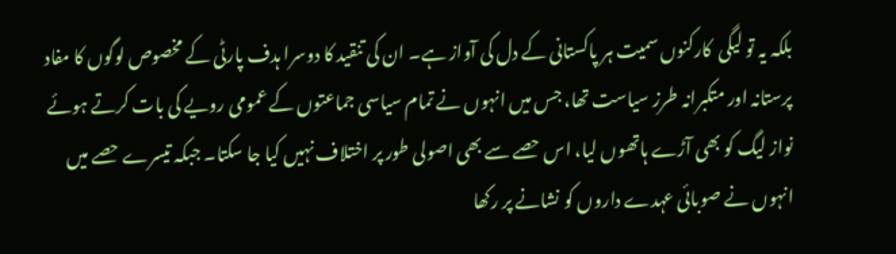بلکہ یہ تو لیگی  کارکنوں سمیت ہر پاکستانی کے دل کی آواز ہے۔ ان کی تنقید کا دوسرا ہدف پارٹی کے مخصوص لوگوں کا مفاد پرستانہ اور متکبرانہ طرز سیاست تھا، جس میں انہوں نے تمام سیاسی جماعتوں کے عمومی رویے کی بات کرتے ہوئے نواز لیگ کو بھی آڑے ہاتھوں لیا، اس حصے سے بھی اصولی طور پر اختلاف نہیں کیا جا سکتا۔ جبکہ تیسرے حصے میں انہوں نے صوبائی عہدے داروں کو نشانے پر رکھا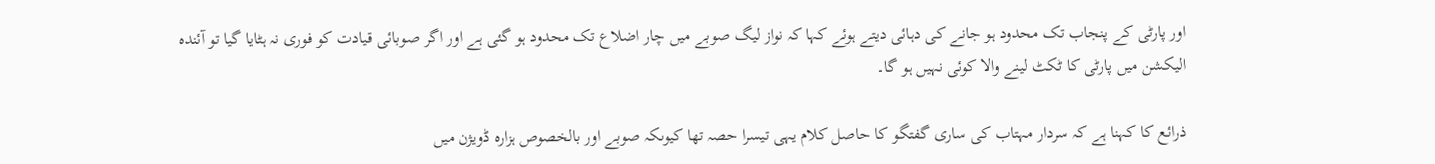اور پارٹی کے پنجاب تک محدود ہو جانے کی دہائی دیتے ہوئے کہا کہ نواز لیگ صوبے میں چار اضلاع تک محدود ہو گئی ہے اور اگر صوبائی قیادت کو فوری نہ ہٹایا گیا تو آئندہ الیکشن میں پارٹی کا ٹکٹ لینے والا کوئی نہیں ہو گا۔

ذرائع کا کہنا ہے کہ سردار مہتاب کی ساری گفتگو کا حاصل کلام یہی تیسرا حصہ تھا کیوںکہ صوبے اور بالخصوص ہزارہ ڈویژن میں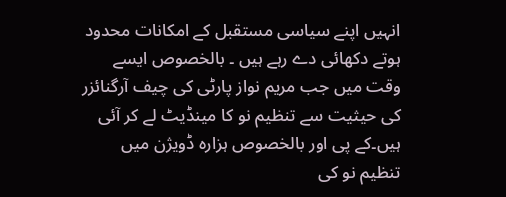انہیں اپنے سیاسی مستقبل کے امکانات محدود ہوتے دکھائی دے رہے ہیں ۔ بالخصوص ایسے وقت میں جب مریم نواز پارٹی کی چیف آرگنائزر کی حیثیت سے تنظیم نو کا مینڈیٹ لے کر آئی ہیں۔کے پی اور بالخصوص ہزارہ ڈویژن میں تنظیم نو کی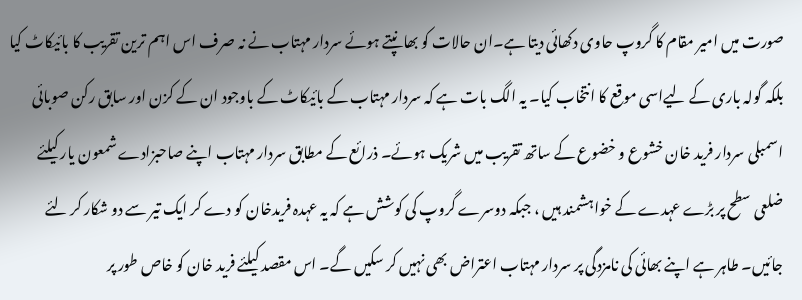صورت میں امیر مقام کا گروپ حاوی دکھائی دیتا ہے۔ان حالات کو بھانپتے ہوئے سردار مہتاب نے نہ صرف اس اہم ترین تقریب کا بائیکاٹ کیا بلکہ گولہ باری کے لیےاسی موقع کا انتخاب کیا۔ یہ الگ بات ہے کہ سردار مہتاب کے بائیکاٹ کے باوجود ان کے کزن اور سابق رکن صوبائی اسمبلی سردار فرید خان خشوع و خضوع کے ساتھ تقریب میں شریک ہوئے۔ ذرائع کے مطابق سردار مہتاب اپنے صاحبزادے شمعون یار کیلئے ضلعی سطح پر بڑے عہدے کے خواہشمند ہیں ، جبکہ دوسرے گروپ کی کوشش ہے کہ یہ عہدہ فریدخان کو دے کر ایک تیر سے دو شکار کر لئے جائیں۔ طاہر ہے اپنے بھائی کی نامزدگی پر سردار مہتاب اعتراض بھی نہیں کر سکیں گے۔ اس مقصد کیلئے فرید خان کو خاص طور پر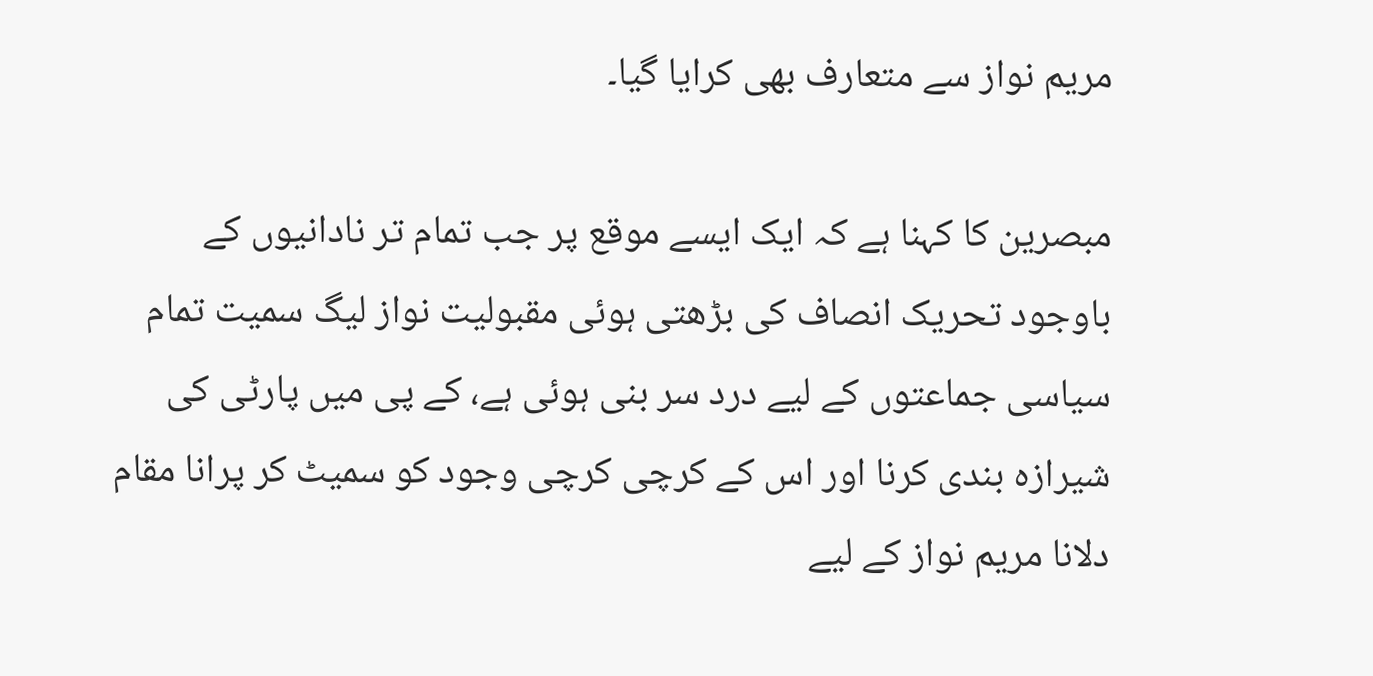مریم نواز سے متعارف بھی کرایا گیا۔

مبصرین کا کہنا ہے کہ ایک ایسے موقع پر جب تمام تر نادانیوں کے باوجود تحریک انصاف کی بڑھتی ہوئی مقبولیت نواز لیگ سمیت تمام سیاسی جماعتوں کے لیے درد سر بنی ہوئی ہے، کے پی میں پارٹی کی شیرازہ بندی کرنا اور اس کے کرچی کرچی وجود کو سمیٹ کر پرانا مقام دلانا مریم نواز کے لیے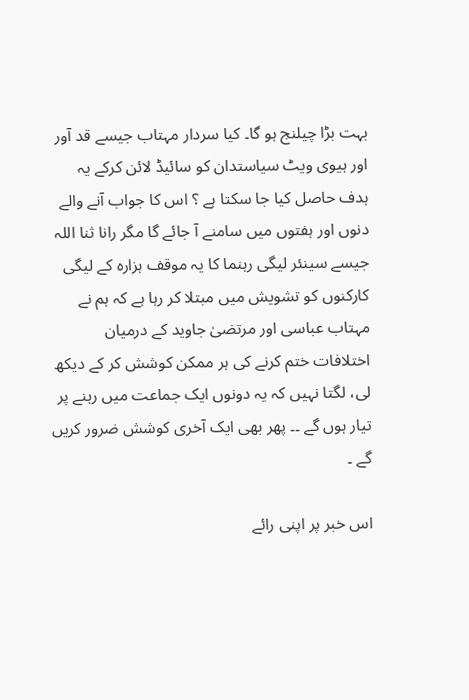بہت بڑا چیلنج ہو گا۔ کیا سردار مہتاب جیسے قد آور اور ہیوی ویٹ سیاستدان کو سائیڈ لائن کرکے یہ ہدف حاصل کیا جا سکتا ہے ؟ اس کا جواب آنے والے دنوں اور ہفتوں میں سامنے آ جائے گا مگر رانا ثنا اللہ جیسے سینئر لیگی رہنما کا یہ موقف ہزارہ کے لیگی کارکنوں کو تشویش میں مبتلا کر رہا ہے کہ ہم نے مہتاب عباسی اور مرتضیٰ جاوید کے درمیان اختلافات ختم کرنے کی ہر ممکن کوشش کر کے دیکھ لی، لگتا نہیں کہ یہ دونوں ایک جماعت میں رہنے پر تیار ہوں گے ۔۔ پھر بھی ایک آخری کوشش ضرور کریں گے ۔

اس خبر پر اپنی رائے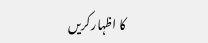کا اظہار کریں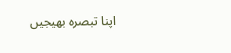اپنا تبصرہ بھیجیں